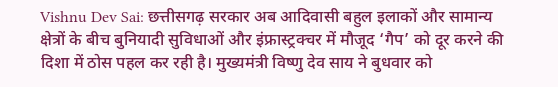Vishnu Dev Sai: छत्तीसगढ़ सरकार अब आदिवासी बहुल इलाकों और सामान्य क्षेत्रों के बीच बुनियादी सुविधाओं और इंफ्रास्ट्रक्चर में मौजूद ‘गैप’ को दूर करने की दिशा में ठोस पहल कर रही है। मुख्यमंत्री विष्णु देव साय ने बुधवार को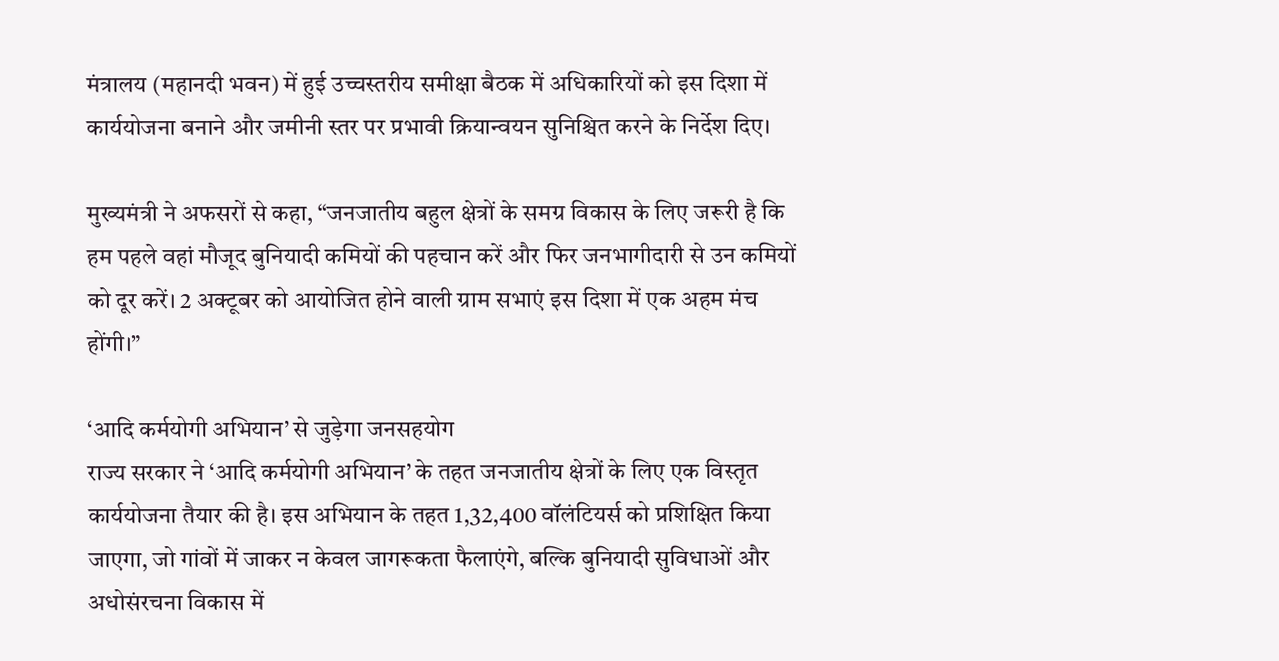मंत्रालय (महानदी भवन) में हुई उच्चस्तरीय समीक्षा बैठक में अधिकारियों को इस दिशा में कार्ययोजना बनाने और जमीनी स्तर पर प्रभावी क्रियान्वयन सुनिश्चित करने के निर्देश दिए।

मुख्यमंत्री ने अफसरों से कहा, “जनजातीय बहुल क्षेत्रों के समग्र विकास के लिए जरूरी है कि हम पहले वहां मौजूद बुनियादी कमियों की पहचान करें और फिर जनभागीदारी से उन कमियों को दूर करें। 2 अक्टूबर को आयोजित होने वाली ग्राम सभाएं इस दिशा में एक अहम मंच होंगी।”

‘आदि कर्मयोगी अभियान’ से जुड़ेगा जनसहयोग
राज्य सरकार ने ‘आदि कर्मयोगी अभियान’ के तहत जनजातीय क्षेत्रों के लिए एक विस्तृत कार्ययोजना तैयार की है। इस अभियान के तहत 1,32,400 वॉलंटियर्स को प्रशिक्षित किया जाएगा, जो गांवों में जाकर न केवल जागरूकता फैलाएंगे, बल्कि बुनियादी सुविधाओं और अधोसंरचना विकास में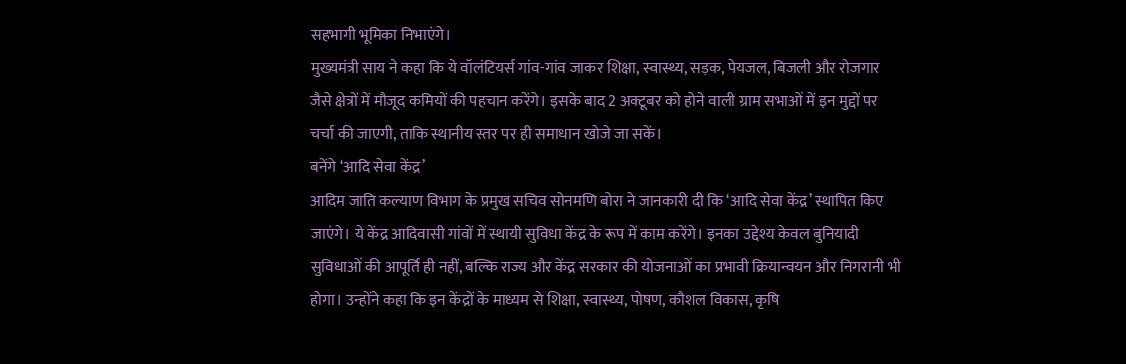सहभागी भूमिका निभाएंगे।
मुख्यमंत्री साय ने कहा कि ये वॉलंटियर्स गांव-गांव जाकर शिक्षा, स्वास्थ्य, सड़क, पेयजल, बिजली और रोजगार जैसे क्षेत्रों में मौजूद कमियों की पहचान करेंगे। इसके बाद 2 अक्टूबर को होने वाली ग्राम सभाओं में इन मुद्दों पर चर्चा की जाएगी, ताकि स्थानीय स्तर पर ही समाधान खोजे जा सकें।
बनेंगे ‘आदि सेवा केंद्र’
आदिम जाति कल्याण विभाग के प्रमुख सचिव सोनमणि बोरा ने जानकारी दी कि ‘आदि सेवा केंद्र’ स्थापित किए जाएंगे। ये केंद्र आदिवासी गांवों में स्थायी सुविधा केंद्र के रूप में काम करेंगे। इनका उद्देश्य केवल बुनियादी सुविधाओं की आपूर्ति ही नहीं, बल्कि राज्य और केंद्र सरकार की योजनाओं का प्रभावी क्रियान्वयन और निगरानी भी होगा। उन्होंने कहा कि इन केंद्रों के माध्यम से शिक्षा, स्वास्थ्य, पोषण, कौशल विकास, कृषि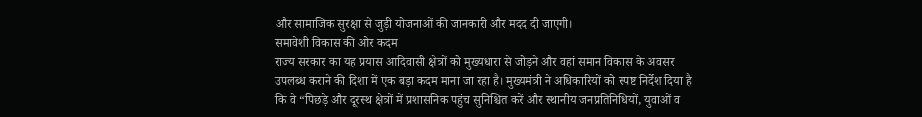और सामाजिक सुरक्षा से जुड़ी योजनाओं की जानकारी और मदद दी जाएगी।
समावेशी विकास की ओर कदम
राज्य सरकार का यह प्रयास आदिवासी क्षेत्रों को मुख्यधारा से जोड़ने और वहां समान विकास के अवसर उपलब्ध कराने की दिशा में एक बड़ा कदम माना जा रहा है। मुख्यमंत्री ने अधिकारियों को स्पष्ट निर्देश दिया है कि वे “पिछड़े और दूरस्थ क्षेत्रों में प्रशासनिक पहुंच सुनिश्चित करें और स्थानीय जनप्रतिनिधियों, युवाओं व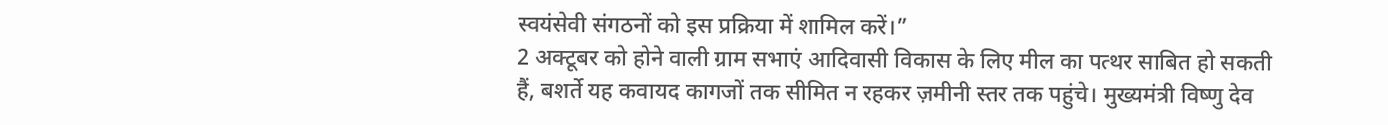स्वयंसेवी संगठनों को इस प्रक्रिया में शामिल करें।”
2 अक्टूबर को होने वाली ग्राम सभाएं आदिवासी विकास के लिए मील का पत्थर साबित हो सकती हैं, बशर्ते यह कवायद कागजों तक सीमित न रहकर ज़मीनी स्तर तक पहुंचे। मुख्यमंत्री विष्णु देव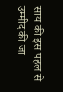साय की इस पहल से उम्मीद की जा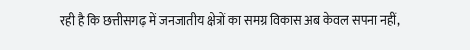रही है कि छत्तीसगढ़ में जनजातीय क्षेत्रों का समग्र विकास अब केवल सपना नहीं,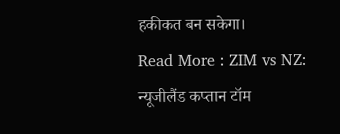हकीकत बन सकेगा।
Read More : ZIM vs NZ: न्यूजीलैंड कप्तान टॉम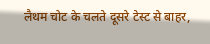लैथम चोट के चलते दूसरे टेस्ट से बाहर,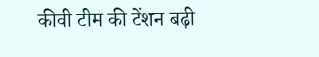कीवी टीम की टेंशन बढ़ी